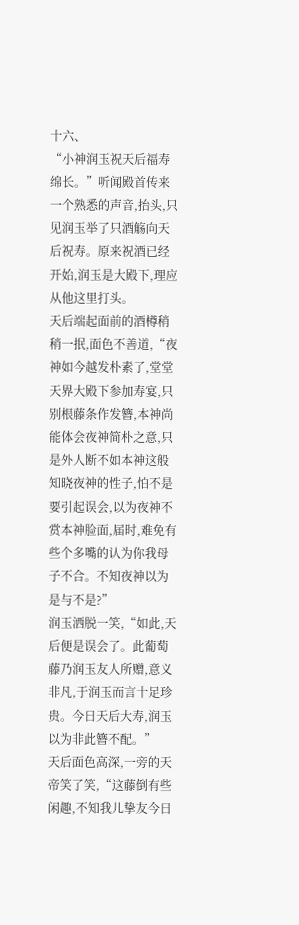十六、
“小神润玉祝天后福寿绵长。”听闻殿首传来一个熟悉的声音,抬头,只见润玉举了只酒觞向天后祝寿。原来祝酒已经开始,润玉是大殿下,理应从他这里打头。
天后端起面前的酒樽稍稍一抿,面色不善道,“夜神如今越发朴素了,堂堂天界大殿下参加寿宴,只别根藤条作发簪,本神尚能体会夜神简朴之意,只是外人断不如本神这般知晓夜神的性子,怕不是要引起误会,以为夜神不赏本神脸面,届时,难免有些个多嘴的认为你我母子不合。不知夜神以为是与不是?”
润玉洒脱一笑,“如此,天后便是误会了。此葡萄藤乃润玉友人所赠,意义非凡,于润玉而言十足珍贵。今日天后大寿,润玉以为非此簪不配。”
天后面色高深,一旁的天帝笑了笑,“这藤倒有些闲趣,不知我儿挚友今日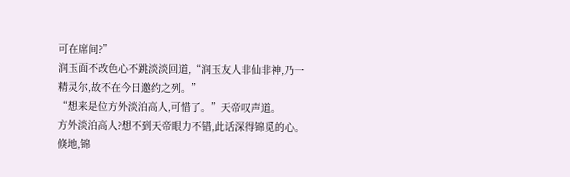可在席间?”
润玉面不改色心不跳淡淡回道,“润玉友人非仙非神,乃一精灵尔,故不在今日邀约之列。”
“想来是位方外淡泊高人,可惜了。”天帝叹声道。
方外淡泊高人?想不到天帝眼力不错,此话深得锦觅的心。倏地,锦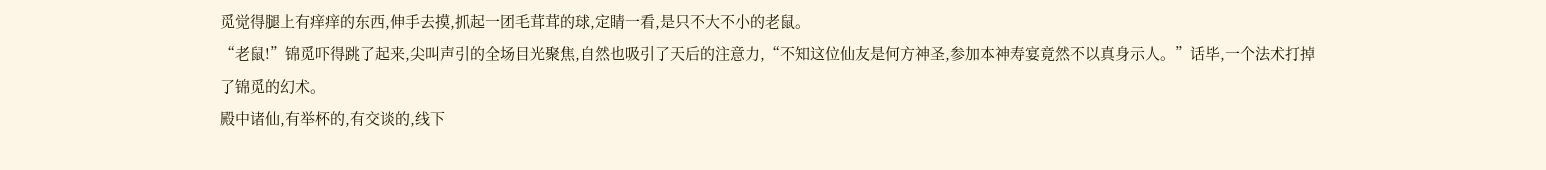觅觉得腿上有痒痒的东西,伸手去摸,抓起一团毛茸茸的球,定睛一看,是只不大不小的老鼠。
“老鼠!”锦觅吓得跳了起来,尖叫声引的全场目光聚焦,自然也吸引了天后的注意力,“不知这位仙友是何方神圣,参加本神寿宴竟然不以真身示人。”话毕,一个法术打掉了锦觅的幻术。
殿中诸仙,有举杯的,有交谈的,线下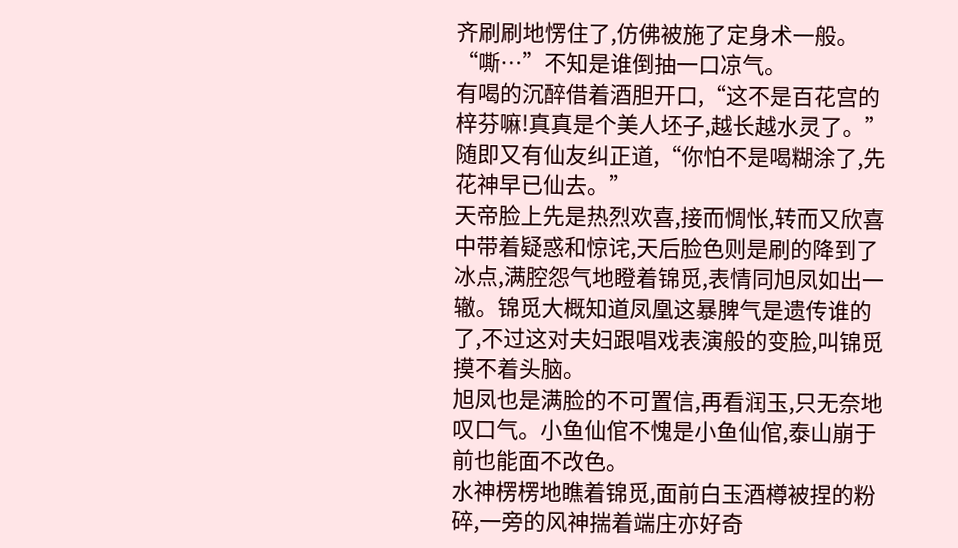齐刷刷地愣住了,仿佛被施了定身术一般。
“嘶…”不知是谁倒抽一口凉气。
有喝的沉醉借着酒胆开口,“这不是百花宫的梓芬嘛!真真是个美人坯子,越长越水灵了。”
随即又有仙友纠正道,“你怕不是喝糊涂了,先花神早已仙去。”
天帝脸上先是热烈欢喜,接而惆怅,转而又欣喜中带着疑惑和惊诧,天后脸色则是刷的降到了冰点,满腔怨气地瞪着锦觅,表情同旭凤如出一辙。锦觅大概知道凤凰这暴脾气是遗传谁的了,不过这对夫妇跟唱戏表演般的变脸,叫锦觅摸不着头脑。
旭凤也是满脸的不可置信,再看润玉,只无奈地叹口气。小鱼仙倌不愧是小鱼仙倌,泰山崩于前也能面不改色。
水神楞楞地瞧着锦觅,面前白玉酒樽被捏的粉碎,一旁的风神揣着端庄亦好奇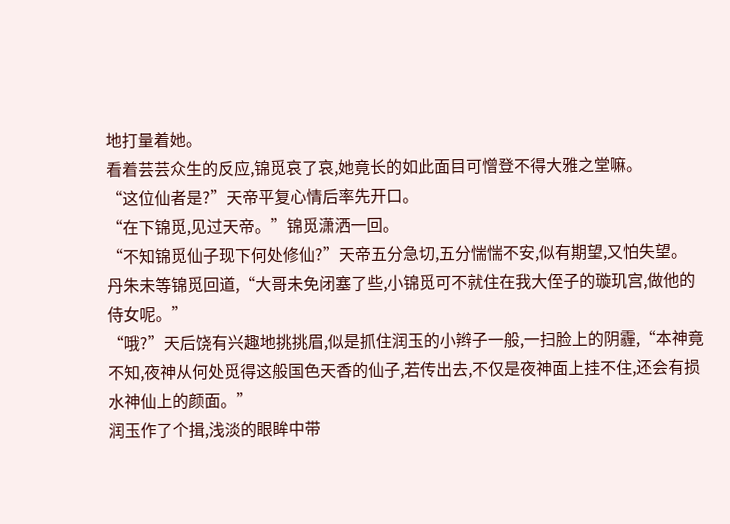地打量着她。
看着芸芸众生的反应,锦觅哀了哀,她竟长的如此面目可憎登不得大雅之堂嘛。
“这位仙者是?”天帝平复心情后率先开口。
“在下锦觅,见过天帝。”锦觅潇洒一回。
“不知锦觅仙子现下何处修仙?”天帝五分急切,五分惴惴不安,似有期望,又怕失望。
丹朱未等锦觅回道,“大哥未免闭塞了些,小锦觅可不就住在我大侄子的璇玑宫,做他的侍女呢。”
“哦?”天后饶有兴趣地挑挑眉,似是抓住润玉的小辫子一般,一扫脸上的阴霾,“本神竟不知,夜神从何处觅得这般国色天香的仙子,若传出去,不仅是夜神面上挂不住,还会有损水神仙上的颜面。”
润玉作了个揖,浅淡的眼眸中带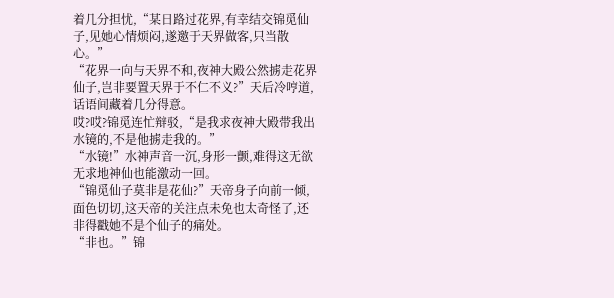着几分担忧,“某日路过花界,有幸结交锦觅仙子,见她心情烦闷,遂邀于天界做客,只当散心。”
“花界一向与天界不和,夜神大殿公然掳走花界仙子,岂非要置天界于不仁不义?”天后冷哼道,话语间藏着几分得意。
哎?哎?锦觅连忙辩驳,“是我求夜神大殿带我出水镜的,不是他掳走我的。”
“水镜!”水神声音一沉,身形一颤,难得这无欲无求地神仙也能激动一回。
“锦觅仙子莫非是花仙?”天帝身子向前一倾,面色切切,这天帝的关注点未免也太奇怪了,还非得戳她不是个仙子的痛处。
“非也。”锦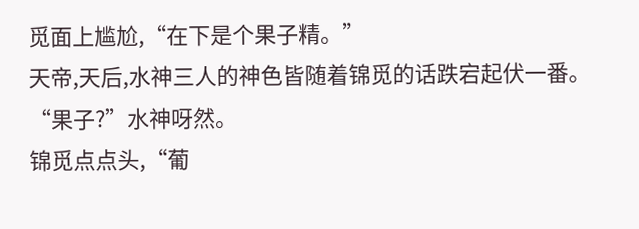觅面上尴尬,“在下是个果子精。”
天帝,天后,水神三人的神色皆随着锦觅的话跌宕起伏一番。
“果子?”水神呀然。
锦觅点点头,“葡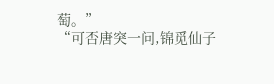萄。”
“可否唐突一问,锦觅仙子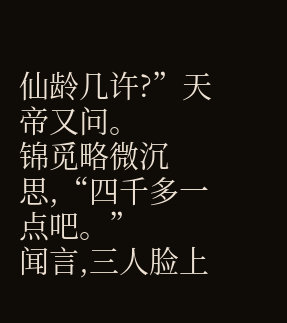仙龄几许?”天帝又问。
锦觅略微沉思,“四千多一点吧。”
闻言,三人脸上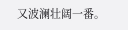又波澜壮阔一番。